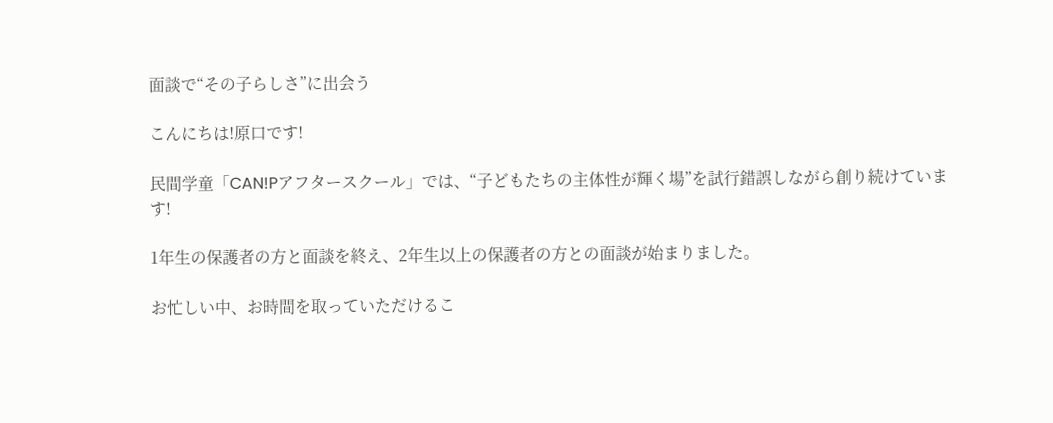面談で“その子らしさ”に出会う

こんにちは!原口です!

民間学童「CAN!Pアフタースクール」では、“子どもたちの主体性が輝く場”を試行錯誤しながら創り続けています!

1年生の保護者の方と面談を終え、2年生以上の保護者の方との面談が始まりました。

お忙しい中、お時間を取っていただけるこ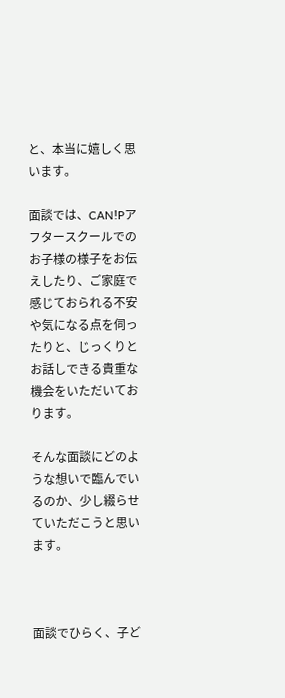と、本当に嬉しく思います。

面談では、CAN!Pアフタースクールでのお子様の様子をお伝えしたり、ご家庭で感じておられる不安や気になる点を伺ったりと、じっくりとお話しできる貴重な機会をいただいております。

そんな面談にどのような想いで臨んでいるのか、少し綴らせていただこうと思います。



面談でひらく、子ど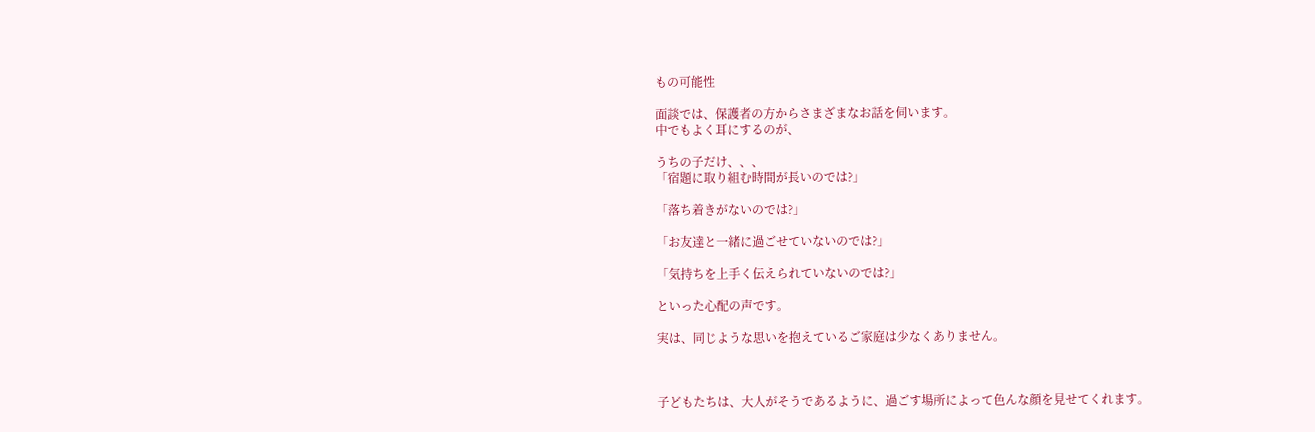もの可能性

面談では、保護者の方からさまざまなお話を伺います。
中でもよく耳にするのが、

うちの子だけ、、、
「宿題に取り組む時間が長いのでは?」

「落ち着きがないのでは?」

「お友達と一緒に過ごせていないのでは?」

「気持ちを上手く伝えられていないのでは?」

といった心配の声です。

実は、同じような思いを抱えているご家庭は少なくありません。



子どもたちは、大人がそうであるように、過ごす場所によって色んな顔を見せてくれます。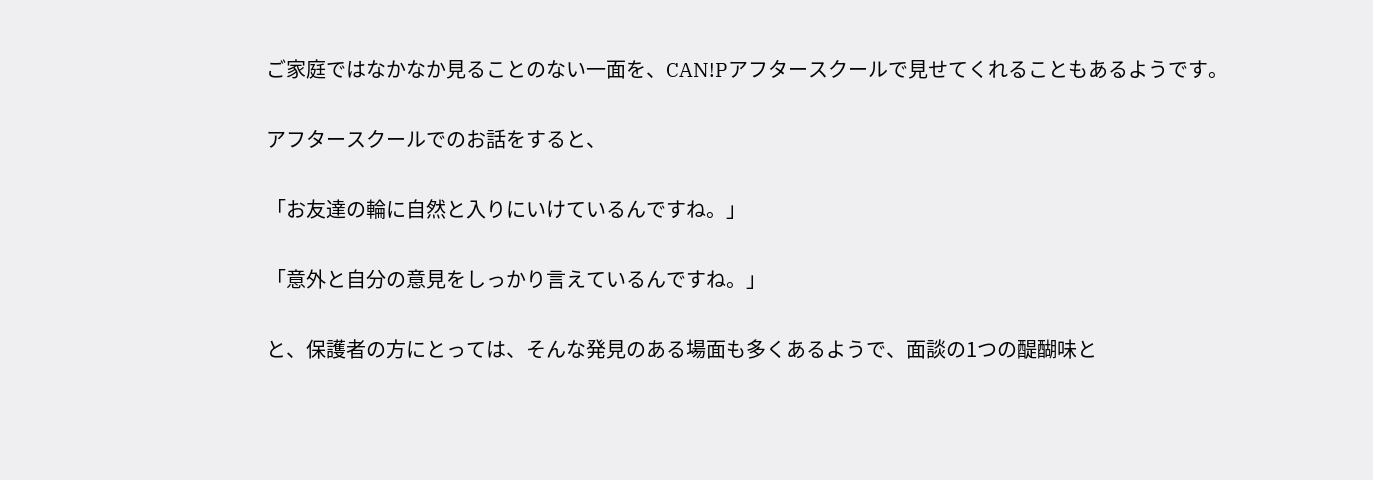ご家庭ではなかなか見ることのない一面を、CAN!Pアフタースクールで見せてくれることもあるようです。

アフタースクールでのお話をすると、

「お友達の輪に自然と入りにいけているんですね。」

「意外と自分の意見をしっかり言えているんですね。」

と、保護者の方にとっては、そんな発見のある場面も多くあるようで、面談の1つの醍醐味と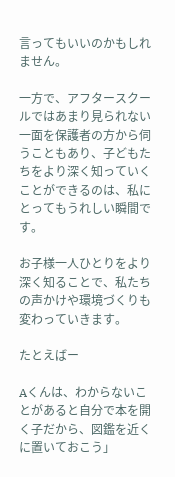言ってもいいのかもしれません。

一方で、アフタースクールではあまり見られない一面を保護者の方から伺うこともあり、子どもたちをより深く知っていくことができるのは、私にとってもうれしい瞬間です。

お子様一人ひとりをより深く知ることで、私たちの声かけや環境づくりも変わっていきます。

たとえばー

Aくんは、わからないことがあると自分で本を開く子だから、図鑑を近くに置いておこう」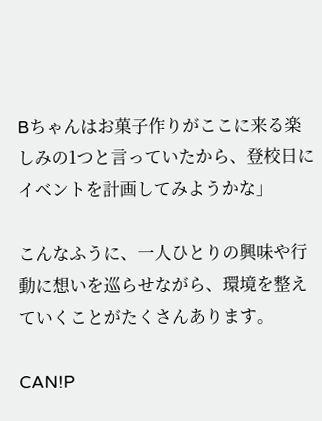Bちゃんはお菓子作りがここに来る楽しみの1つと言っていたから、登校日にイベントを計画してみようかな」

こんなふうに、一人ひとりの興味や行動に想いを巡らせながら、環境を整えていくことがたくさんあります。

CAN!P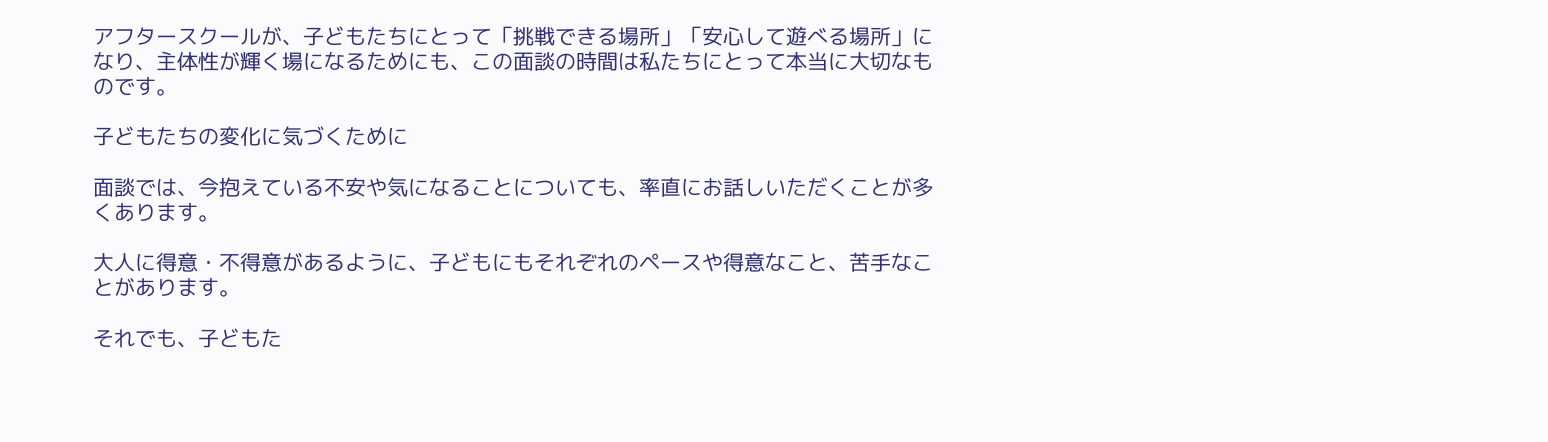アフタースクールが、子どもたちにとって「挑戦できる場所」「安心して遊べる場所」になり、主体性が輝く場になるためにも、この面談の時間は私たちにとって本当に大切なものです。

子どもたちの変化に気づくために

面談では、今抱えている不安や気になることについても、率直にお話しいただくことが多くあります。

大人に得意・不得意があるように、子どもにもそれぞれのペースや得意なこと、苦手なことがあります。

それでも、子どもた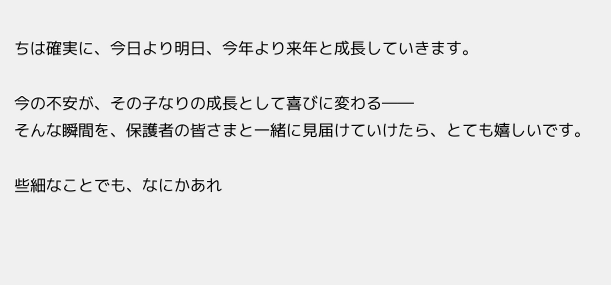ちは確実に、今日より明日、今年より来年と成長していきます。

今の不安が、その子なりの成長として喜びに変わる――
そんな瞬間を、保護者の皆さまと一緒に見届けていけたら、とても嬉しいです。

些細なことでも、なにかあれ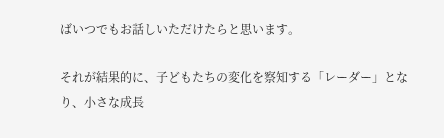ばいつでもお話しいただけたらと思います。

それが結果的に、子どもたちの変化を察知する「レーダー」となり、小さな成長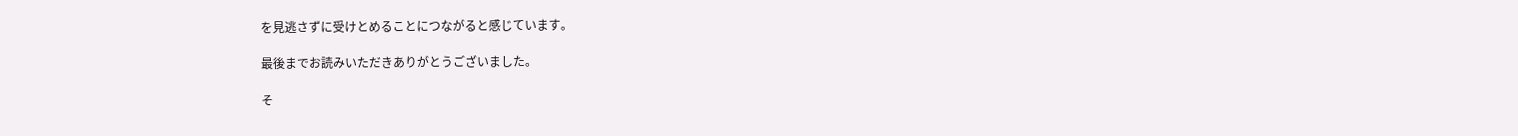を見逃さずに受けとめることにつながると感じています。

最後までお読みいただきありがとうございました。

そ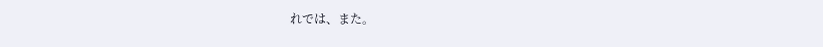れでは、また。